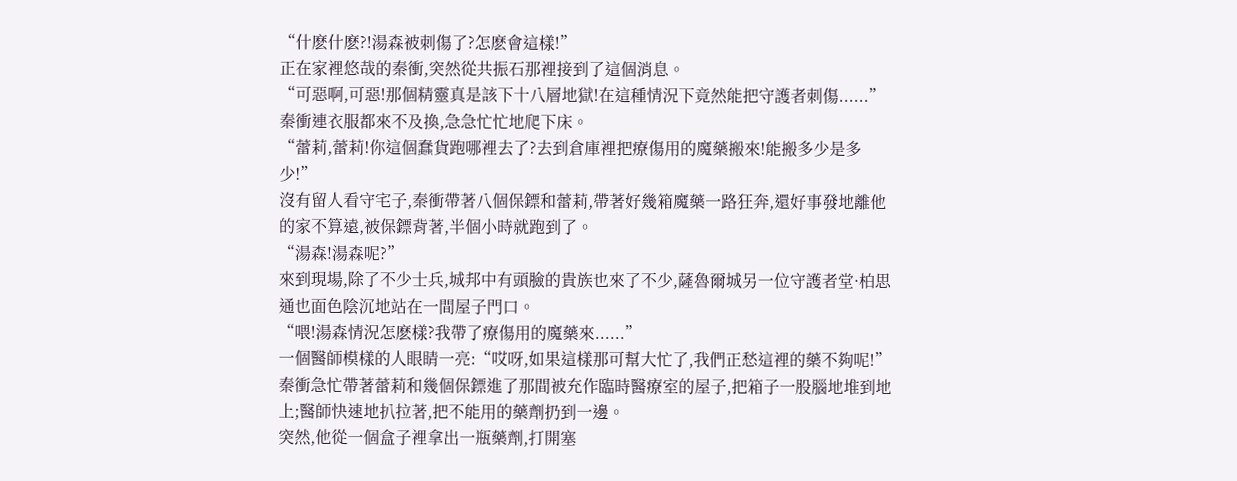“什麽什麽?!湯森被刺傷了?怎麽會這樣!”
正在家裡悠哉的秦衝,突然從共振石那裡接到了這個消息。
“可惡啊,可惡!那個精靈真是該下十八層地獄!在這種情況下竟然能把守護者刺傷......”
秦衝連衣服都來不及換,急急忙忙地爬下床。
“蕾莉,蕾莉!你這個蠢貨跑哪裡去了?去到倉庫裡把療傷用的魔藥搬來!能搬多少是多少!”
沒有留人看守宅子,秦衝帶著八個保鏢和蕾莉,帶著好幾箱魔藥一路狂奔,還好事發地離他的家不算遠,被保鏢背著,半個小時就跑到了。
“湯森!湯森呢?”
來到現場,除了不少士兵,城邦中有頭臉的貴族也來了不少,薩魯爾城另一位守護者堂·柏思通也面色陰沉地站在一間屋子門口。
“喂!湯森情況怎麽樣?我帶了療傷用的魔藥來......”
一個醫師模樣的人眼睛一亮:“哎呀,如果這樣那可幫大忙了,我們正愁這裡的藥不夠呢!”
秦衝急忙帶著蕾莉和幾個保鏢進了那間被充作臨時醫療室的屋子,把箱子一股腦地堆到地上;醫師快速地扒拉著,把不能用的藥劑扔到一邊。
突然,他從一個盒子裡拿出一瓶藥劑,打開塞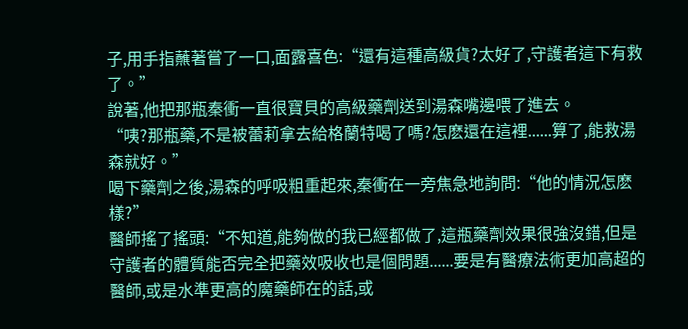子,用手指蘸著嘗了一口,面露喜色:“還有這種高級貨?太好了,守護者這下有救了。”
說著,他把那瓶秦衝一直很寶貝的高級藥劑送到湯森嘴邊喂了進去。
“咦?那瓶藥,不是被蕾莉拿去給格蘭特喝了嗎?怎麽還在這裡......算了,能救湯森就好。”
喝下藥劑之後,湯森的呼吸粗重起來,秦衝在一旁焦急地詢問:“他的情況怎麽樣?”
醫師搖了搖頭:“不知道,能夠做的我已經都做了,這瓶藥劑效果很強沒錯,但是守護者的體質能否完全把藥效吸收也是個問題......要是有醫療法術更加高超的醫師,或是水準更高的魔藥師在的話,或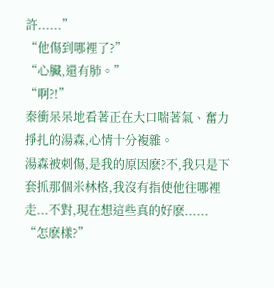許......”
“他傷到哪裡了?”
“心臟,還有肺。”
“啊?!”
秦衝呆呆地看著正在大口喘著氣、奮力掙扎的湯森,心情十分複雜。
湯森被刺傷,是我的原因麽?不,我只是下套抓那個米林格,我沒有指使他往哪裡走...不對,現在想這些真的好麽......
“怎麽樣?”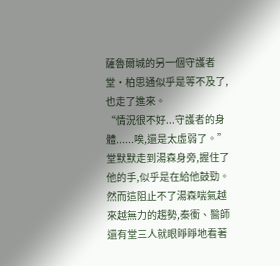薩魯爾城的另一個守護者堂·柏思通似乎是等不及了,也走了進來。
“情況很不好...守護者的身體......唉,還是太虛弱了。”
堂默默走到湯森身旁,握住了他的手,似乎是在給他鼓勁。
然而這阻止不了湯森喘氣越來越無力的趨勢,秦衝、醫師還有堂三人就眼睜睜地看著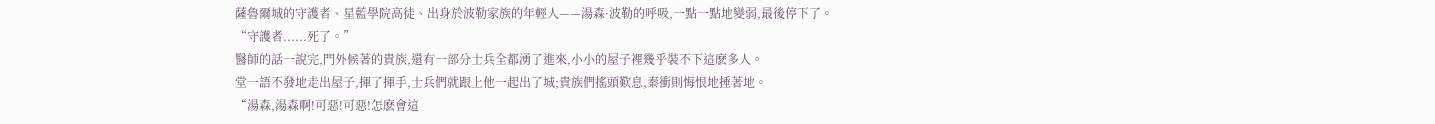薩魯爾城的守護者、星藍學院高徒、出身於波勒家族的年輕人——湯森·波勒的呼吸,一點一點地變弱,最後停下了。
“守護者......死了。”
醫師的話一說完,門外候著的貴族,還有一部分士兵全都湧了進來,小小的屋子裡幾乎裝不下這麽多人。
堂一語不發地走出屋子,揮了揮手,士兵們就跟上他一起出了城;貴族們搖頭歎息,秦衝則悔恨地捶著地。
“湯森,湯森啊!可惡!可惡!怎麽會這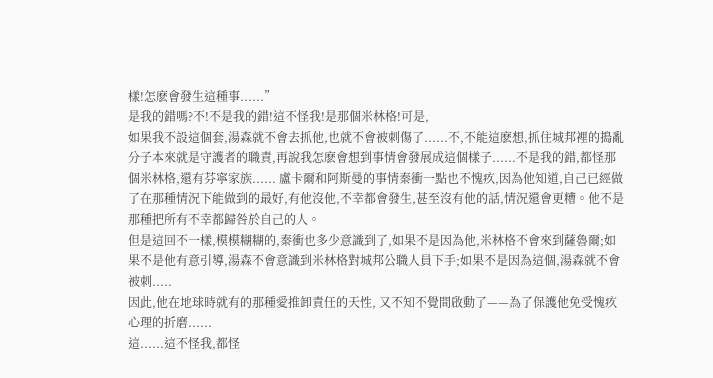樣!怎麽會發生這種事......”
是我的錯嗎?不!不是我的錯!這不怪我!是那個米林格!可是,
如果我不設這個套,湯森就不會去抓他,也就不會被刺傷了......不,不能這麽想,抓住城邦裡的搗亂分子本來就是守護者的職責,再說我怎麽會想到事情會發展成這個樣子......不是我的錯,都怪那個米林格,還有芬寧家族...... 盧卡爾和阿斯曼的事情秦衝一點也不愧疚,因為他知道,自己已經做了在那種情況下能做到的最好,有他沒他,不幸都會發生,甚至沒有他的話,情況還會更糟。他不是那種把所有不幸都歸咎於自己的人。
但是這回不一樣,模模糊糊的,秦衝也多少意識到了,如果不是因為他,米林格不會來到薩魯爾;如果不是他有意引導,湯森不會意識到米林格對城邦公職人員下手;如果不是因為這個,湯森就不會被刺.....
因此,他在地球時就有的那種愛推卸責任的天性, 又不知不覺間啟動了——為了保護他免受愧疚心理的折磨......
這......這不怪我,都怪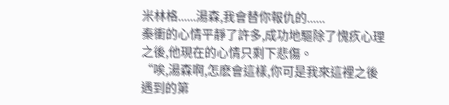米林格......湯森,我會替你報仇的......
秦衝的心情平靜了許多,成功地驅除了愧疚心理之後,他現在的心情只剩下悲傷。
“唉,湯森啊,怎麽會這樣,你可是我來這裡之後遇到的第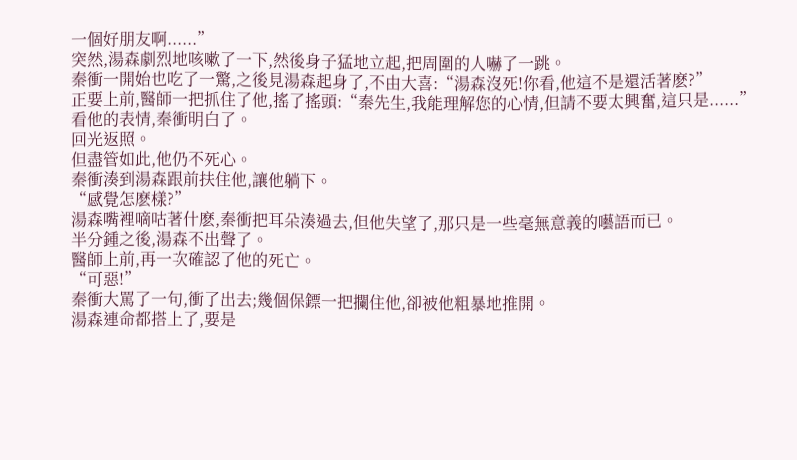一個好朋友啊......”
突然,湯森劇烈地咳嗽了一下,然後身子猛地立起,把周圍的人嚇了一跳。
秦衝一開始也吃了一驚,之後見湯森起身了,不由大喜:“湯森沒死!你看,他這不是還活著麽?”
正要上前,醫師一把抓住了他,搖了搖頭:“秦先生,我能理解您的心情,但請不要太興奮,這只是......”
看他的表情,秦衝明白了。
回光返照。
但盡管如此,他仍不死心。
秦衝湊到湯森跟前扶住他,讓他躺下。
“感覺怎麽樣?”
湯森嘴裡嘀咕著什麽,秦衝把耳朵湊過去,但他失望了,那只是一些毫無意義的囈語而已。
半分鍾之後,湯森不出聲了。
醫師上前,再一次確認了他的死亡。
“可惡!”
秦衝大罵了一句,衝了出去;幾個保鏢一把攔住他,卻被他粗暴地推開。
湯森連命都搭上了,要是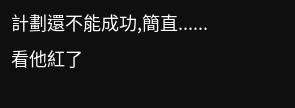計劃還不能成功,簡直......
看他紅了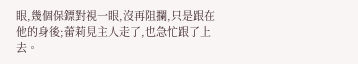眼,幾個保鏢對視一眼,沒再阻攔,只是跟在他的身後;蕾莉見主人走了,也急忙跟了上去。